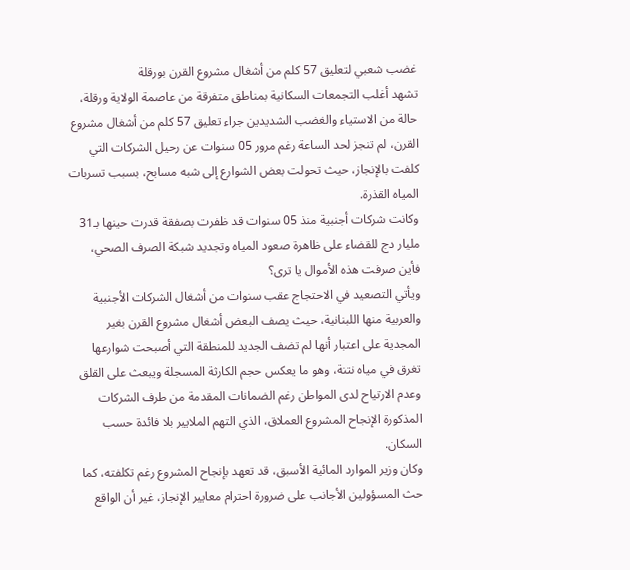غضب شعبي لتعليق 57 كلم من أشغال مشروع القرن بورقلة
تشهد أغلب التجمعات السكانية بمناطق متفرقة من عاصمة الولاية ورقلة، حالة من الاستياء والغضب الشديدين جراء تعليق 57 كلم من أشغال مشروع القرن، لم تنجز لحد الساعة رغم مرور 05 سنوات عن رحيل الشركات التي كلفت بالإنجاز، حيث تحولت بعض الشوارع إلى شبه مسابح، بسبب تسربات المياه القذرة.
وكانت شركات أجنبية منذ 05 سنوات قد ظفرت بصفقة قدرت حينها بـ31 مليار دج للقضاء على ظاهرة صعود المياه وتجديد شبكة الصرف الصحي، فأين صرفت هذه الأموال يا ترى؟
ويأتي التصعيد في الاحتجاج عقب سنوات من أشغال الشركات الأجنبية والعربية منها اللبنانية، حيث يصف البعض أشغال مشروع القرن بغير المجدية على اعتبار أنها لم تضف الجديد للمنطقة التي أصبحت شوارعها تغرق في مياه نتنة، وهو ما يعكس حجم الكارثة المسجلة ويبعث على القلق وعدم الارتياح لدى المواطن رغم الضمانات المقدمة من طرف الشركات المذكورة الإنجاح المشروع العملاق، الذي التهم الملايير بلا فائدة حسب السكان.
وكان وزير الموارد المائية الأسبق، قد تعهد بإنجاح المشروع رغم تكلفته، كما حث المسؤولين الأجانب على ضرورة احترام معايير الإنجاز، غير أن الواقع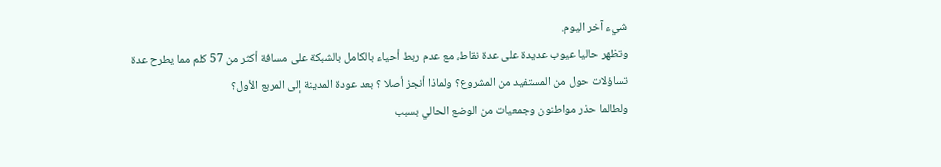شيء آخر اليوم.
وتظهر حاليا عيوب عديدة على عدة نقاط، مع عدم ربط أحياء بالكامل بالشبكة على مسافة أكثر من 57 كلم مما يطرح عدة تساؤلات حول من المستفيد من المشروع؟ ولماذا أنجز أصلا ؟ بعد عودة المدينة إلى المربع الأول؟
ولطالما حذر مواطنون وجمعيات من الوضع الحالي بسبب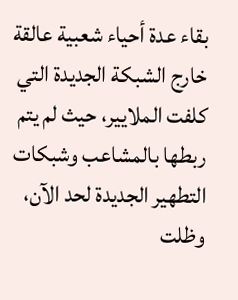بقاء عدة أحياء شعبية عالقة خارج الشبكة الجديدة التي كلفت الملايير، حيث لم يتم ربطها بالمشاعب وشبكات التطهير الجديدة لحد الآن، وظلت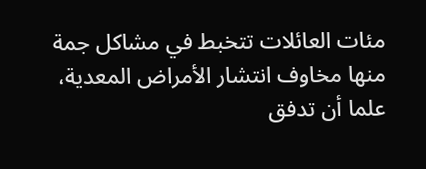مئات العائلات تتخبط في مشاكل جمة منها مخاوف انتشار الأمراض المعدية، علما أن تدفق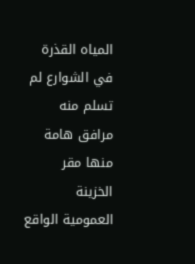المياه القذرة في الشوارع لم تسلم منه مرافق هامة منها مقر الخزينة العمومية الواقع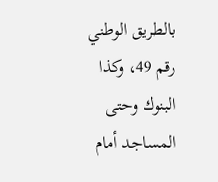بالطريق الوطني رقم 49، وكذا البنوك وحتى المساجد أمام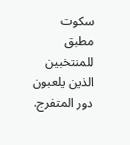سكوت مطبق للمنتخبين الذين يلعبون دور المتفرج.